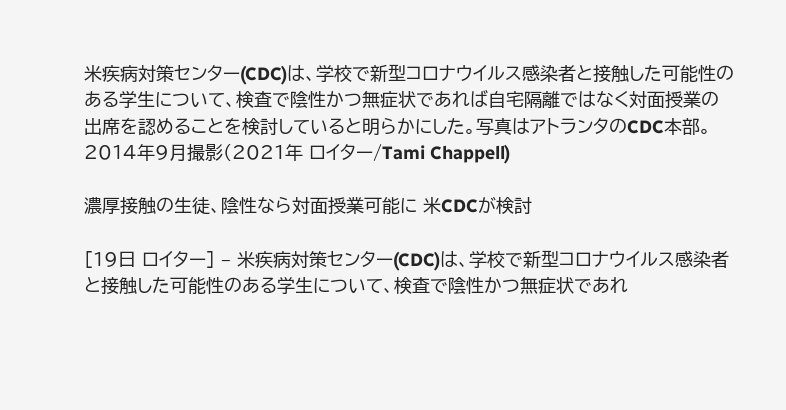米疾病対策センター(CDC)は、学校で新型コロナウイルス感染者と接触した可能性のある学生について、検査で陰性かつ無症状であれば自宅隔離ではなく対面授業の出席を認めることを検討していると明らかにした。写真はアトランタのCDC本部。2014年9月撮影(2021年 ロイター/Tami Chappell)

濃厚接触の生徒、陰性なら対面授業可能に 米CDCが検討

[19日 ロイター] – 米疾病対策センター(CDC)は、学校で新型コロナウイルス感染者と接触した可能性のある学生について、検査で陰性かつ無症状であれ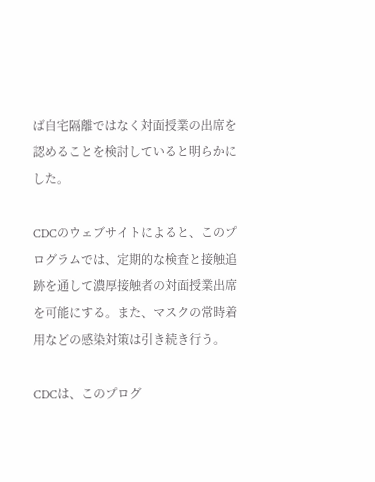ば自宅隔離ではなく対面授業の出席を認めることを検討していると明らかにした。

CDCのウェブサイトによると、このプログラムでは、定期的な検査と接触追跡を通して濃厚接触者の対面授業出席を可能にする。また、マスクの常時着用などの感染対策は引き続き行う。

CDCは、このプログ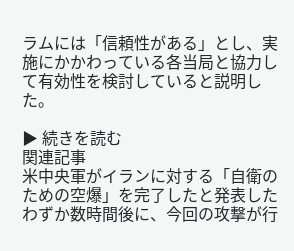ラムには「信頼性がある」とし、実施にかかわっている各当局と協力して有効性を検討していると説明した。

▶ 続きを読む
関連記事
米中央軍がイランに対する「自衛のための空爆」を完了したと発表したわずか数時間後に、今回の攻撃が行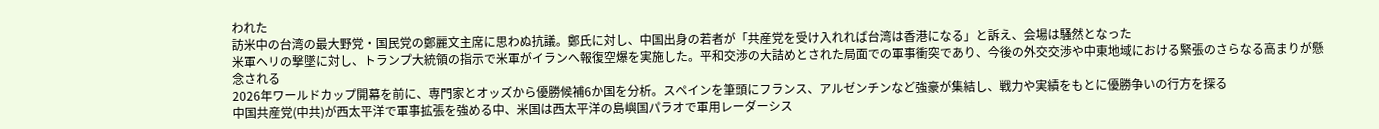われた
訪米中の台湾の最大野党・国民党の鄭麗文主席に思わぬ抗議。鄭氏に対し、中国出身の若者が「共産党を受け入れれば台湾は香港になる」と訴え、会場は騒然となった
米軍ヘリの撃墜に対し、トランプ大統領の指示で米軍がイランへ報復空爆を実施した。平和交渉の大詰めとされた局面での軍事衝突であり、今後の外交交渉や中東地域における緊張のさらなる高まりが懸念される
2026年ワールドカップ開幕を前に、専門家とオッズから優勝候補6か国を分析。スペインを筆頭にフランス、アルゼンチンなど強豪が集結し、戦力や実績をもとに優勝争いの行方を探る
中国共産党(中共)が西太平洋で軍事拡張を強める中、米国は西太平洋の島嶼国パラオで軍用レーダーシス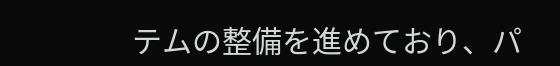テムの整備を進めており、パ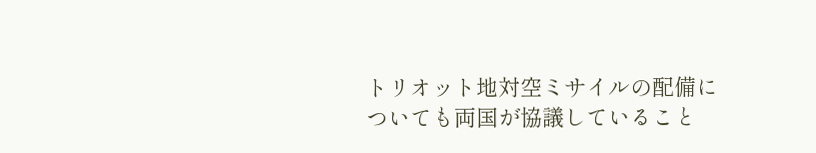トリオット地対空ミサイルの配備についても両国が協議していること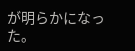が明らかになった。